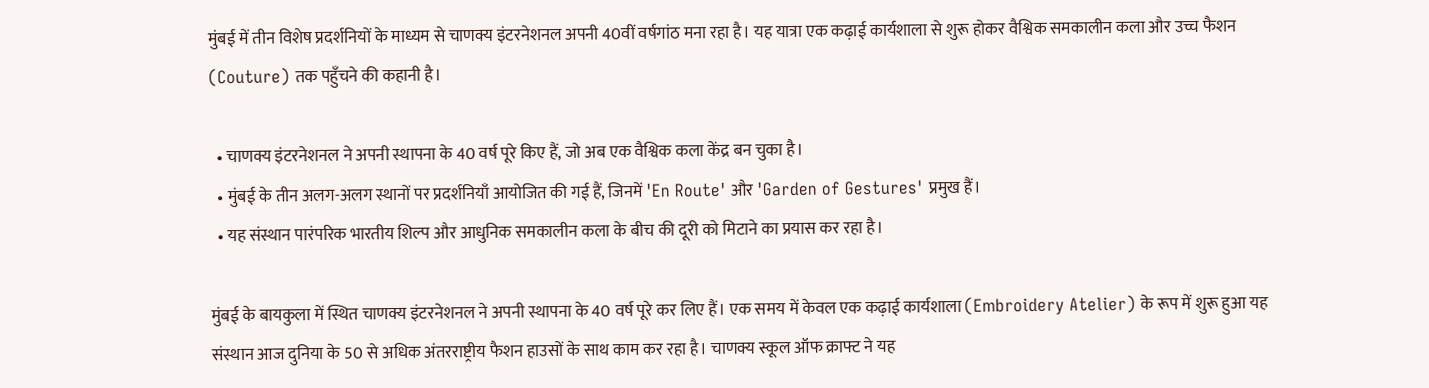मुंबई में तीन विशेष प्रदर्शनियों के माध्यम से चाणक्य इंटरनेशनल अपनी 40वीं वर्षगांठ मना रहा है। यह यात्रा एक कढ़ाई कार्यशाला से शुरू होकर वैश्विक समकालीन कला और उच्च फैशन (Couture) तक पहुँचने की कहानी है।

  • चाणक्य इंटरनेशनल ने अपनी स्थापना के 40 वर्ष पूरे किए हैं, जो अब एक वैश्विक कला केंद्र बन चुका है।
  • मुंबई के तीन अलग-अलग स्थानों पर प्रदर्शनियाँ आयोजित की गई हैं, जिनमें 'En Route' और 'Garden of Gestures' प्रमुख हैं।
  • यह संस्थान पारंपरिक भारतीय शिल्प और आधुनिक समकालीन कला के बीच की दूरी को मिटाने का प्रयास कर रहा है।

मुंबई के बायकुला में स्थित चाणक्य इंटरनेशनल ने अपनी स्थापना के 40 वर्ष पूरे कर लिए हैं। एक समय में केवल एक कढ़ाई कार्यशाला (Embroidery Atelier) के रूप में शुरू हुआ यह संस्थान आज दुनिया के 50 से अधिक अंतरराष्ट्रीय फैशन हाउसों के साथ काम कर रहा है। चाणक्य स्कूल ऑफ क्राफ्ट ने यह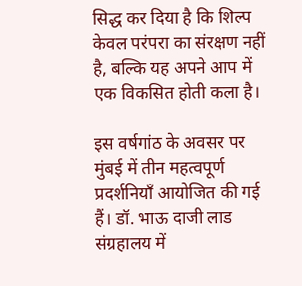सिद्ध कर दिया है कि शिल्प केवल परंपरा का संरक्षण नहीं है, बल्कि यह अपने आप में एक विकसित होती कला है।

इस वर्षगांठ के अवसर पर मुंबई में तीन महत्वपूर्ण प्रदर्शनियाँ आयोजित की गई हैं। डॉ. भाऊ दाजी लाड संग्रहालय में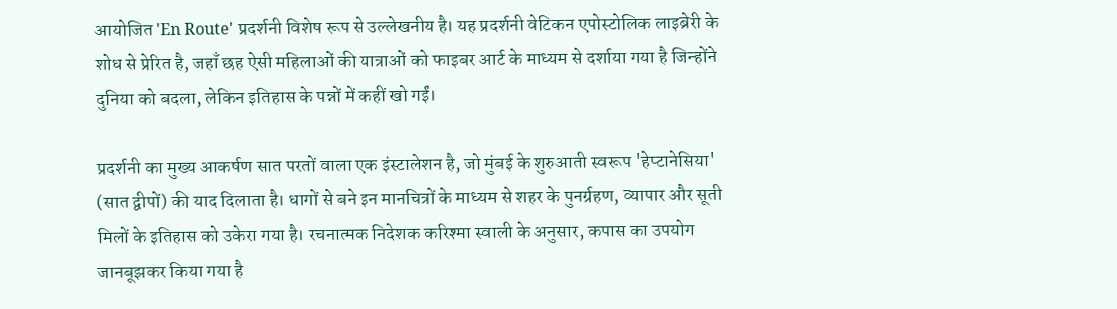आयोजित 'En Route' प्रदर्शनी विशेष रूप से उल्लेखनीय है। यह प्रदर्शनी वेटिकन एपोस्टोलिक लाइब्रेरी के शोध से प्रेरित है, जहाँ छह ऐसी महिलाओं की यात्राओं को फाइबर आर्ट के माध्यम से दर्शाया गया है जिन्होंने दुनिया को बदला, लेकिन इतिहास के पन्नों में कहीं खो गईं।

प्रदर्शनी का मुख्य आकर्षण सात परतों वाला एक इंस्टालेशन है, जो मुंबई के शुरुआती स्वरूप 'हेप्टानेसिया' (सात द्वीपों) की याद दिलाता है। धागों से बने इन मानचित्रों के माध्यम से शहर के पुनर्ग्रहण, व्यापार और सूती मिलों के इतिहास को उकेरा गया है। रचनात्मक निदेशक करिश्मा स्वाली के अनुसार, कपास का उपयोग जानबूझकर किया गया है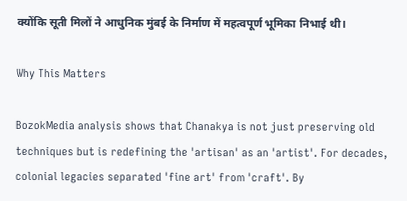क्योंकि सूती मिलों ने आधुनिक मुंबई के निर्माण में महत्वपूर्ण भूमिका निभाई थी।

Why This Matters

BozokMedia analysis shows that Chanakya is not just preserving old techniques but is redefining the 'artisan' as an 'artist'. For decades, colonial legacies separated 'fine art' from 'craft'. By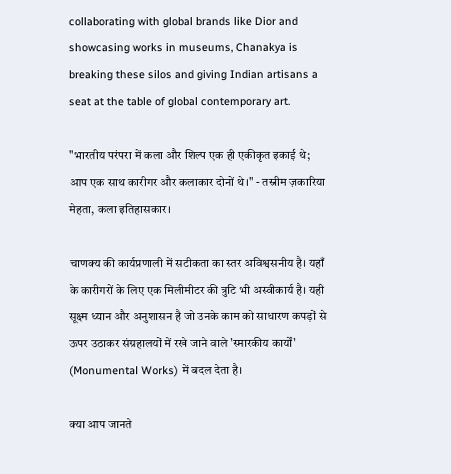collaborating with global brands like Dior and showcasing works in museums, Chanakya is breaking these silos and giving Indian artisans a seat at the table of global contemporary art.

"भारतीय परंपरा में कला और शिल्प एक ही एकीकृत इकाई थे; आप एक साथ कारीगर और कलाकार दोनों थे।" - तस्नीम ज़कारिया मेहता, कला इतिहासकार।

चाणक्य की कार्यप्रणाली में सटीकता का स्तर अविश्वसनीय है। यहाँ के कारीगरों के लिए एक मिलीमीटर की त्रुटि भी अस्वीकार्य है। यही सूक्ष्म ध्यान और अनुशासन है जो उनके काम को साधारण कपड़ों से ऊपर उठाकर संग्रहालयों में रखे जाने वाले 'स्मारकीय कार्यों' (Monumental Works) में बदल देता है।

क्या आप जानते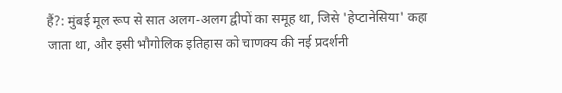हैं?: मुंबई मूल रूप से सात अलग-अलग द्वीपों का समूह था, जिसे 'हेप्टानेसिया' कहा जाता था, और इसी भौगोलिक इतिहास को चाणक्य की नई प्रदर्शनी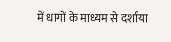में धागों के माध्यम से दर्शाया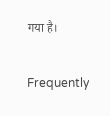गया है।

Frequently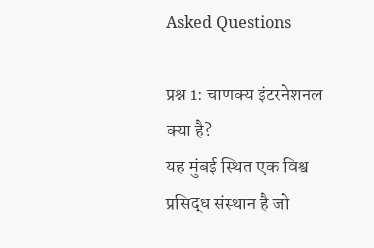Asked Questions

प्रश्न 1: चाणक्य इंटरनेशनल क्या है?
यह मुंबई स्थित एक विश्व प्रसिद्ध संस्थान है जो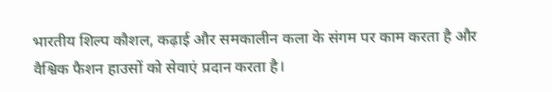भारतीय शिल्प कौशल, कढ़ाई और समकालीन कला के संगम पर काम करता है और वैश्विक फैशन हाउसों को सेवाएं प्रदान करता है।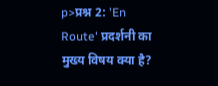p>प्रश्न 2: 'En Route' प्रदर्शनी का मुख्य विषय क्या है?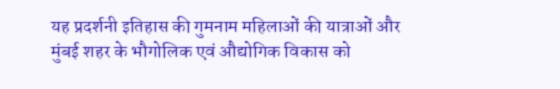यह प्रदर्शनी इतिहास की गुमनाम महिलाओं की यात्राओं और मुंबई शहर के भौगोलिक एवं औद्योगिक विकास को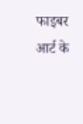फाइबर आर्ट के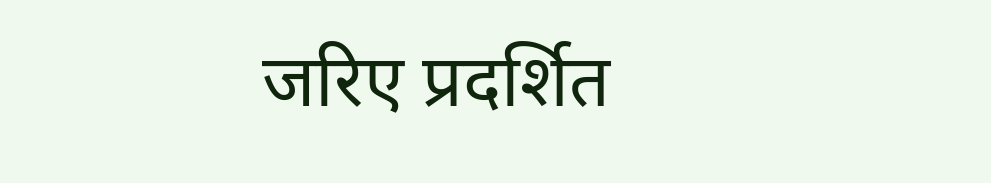जरिए प्रदर्शित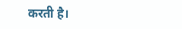करती है।